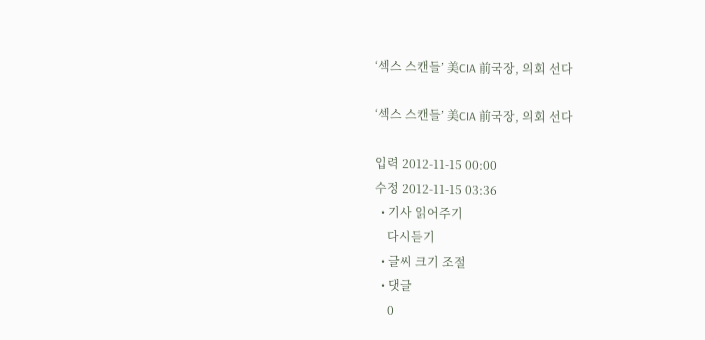‘섹스 스캔들’ 美CIA 前국장, 의회 선다

‘섹스 스캔들’ 美CIA 前국장, 의회 선다

입력 2012-11-15 00:00
수정 2012-11-15 03:36
  • 기사 읽어주기
    다시듣기
  • 글씨 크기 조절
  • 댓글
    0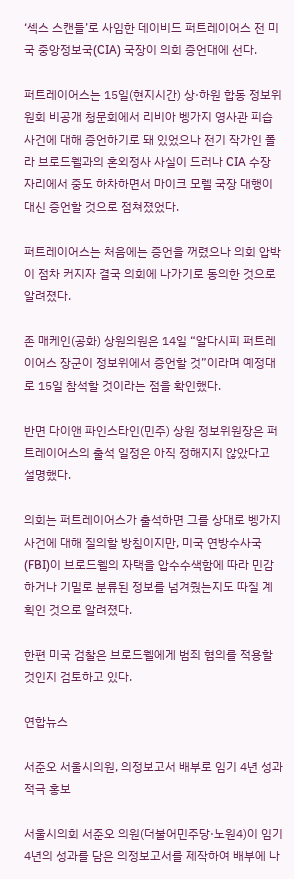‘섹스 스캔들’로 사임한 데이비드 퍼트레이어스 전 미국 중앙정보국(CIA) 국장이 의회 증언대에 선다.

퍼트레이어스는 15일(현지시간) 상·하원 합동 정보위원회 비공개 청문회에서 리비아 벵가지 영사관 피습 사건에 대해 증언하기로 돼 있었으나 전기 작가인 폴라 브로드웰과의 혼외정사 사실이 드러나 CIA 수장 자리에서 중도 하차하면서 마이크 모렐 국장 대행이 대신 증언할 것으로 점쳐졌었다.

퍼트레이어스는 처음에는 증언을 꺼렸으나 의회 압박이 점차 커지자 결국 의회에 나가기로 동의한 것으로 알려졌다.

존 매케인(공화) 상원의원은 14일 “알다시피 퍼트레이어스 장군이 정보위에서 증언할 것”이라며 예정대로 15일 참석할 것이라는 점을 확인했다.

반면 다이앤 파인스타인(민주) 상원 정보위원장은 퍼트레이어스의 출석 일정은 아직 정해지지 않았다고 설명했다.

의회는 퍼트레이어스가 출석하면 그를 상대로 벵가지 사건에 대해 질의할 방침이지만, 미국 연방수사국(FBI)이 브로드웰의 자택을 압수수색함에 따라 민감하거나 기밀로 분류된 정보를 넘겨줬는지도 따질 계획인 것으로 알려졌다.

한편 미국 검찰은 브로드웰에게 범죄 혐의를 적용할 것인지 검토하고 있다.

연합뉴스

서준오 서울시의원, 의정보고서 배부로 임기 4년 성과 적극 홍보

서울시의회 서준오 의원(더불어민주당·노원4)이 임기 4년의 성과를 담은 의정보고서를 제작하여 배부에 나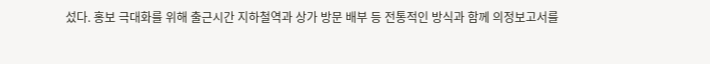섰다. 홍보 극대화를 위해 출근시간 지하철역과 상가 방문 배부 등 전통적인 방식과 함께 의정보고서를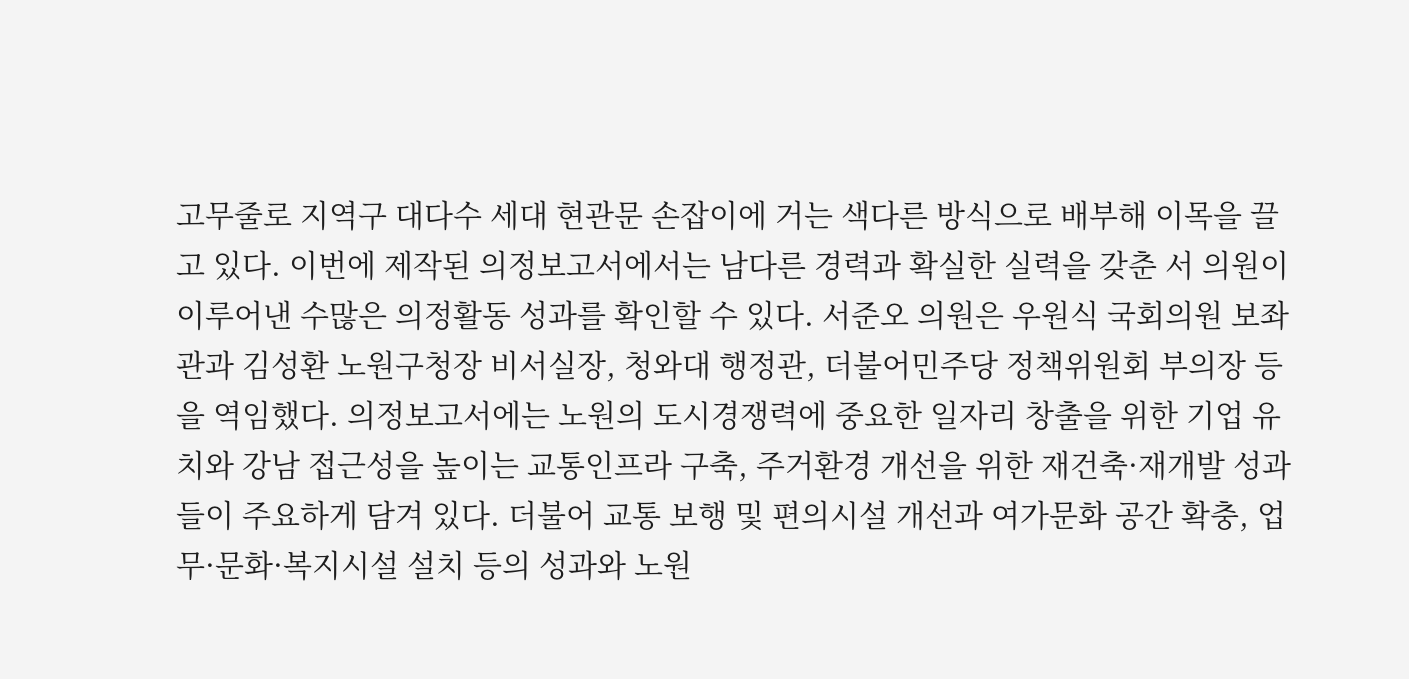고무줄로 지역구 대다수 세대 현관문 손잡이에 거는 색다른 방식으로 배부해 이목을 끌고 있다. 이번에 제작된 의정보고서에서는 남다른 경력과 확실한 실력을 갖춘 서 의원이 이루어낸 수많은 의정활동 성과를 확인할 수 있다. 서준오 의원은 우원식 국회의원 보좌관과 김성환 노원구청장 비서실장, 청와대 행정관, 더불어민주당 정책위원회 부의장 등을 역임했다. 의정보고서에는 노원의 도시경쟁력에 중요한 일자리 창출을 위한 기업 유치와 강남 접근성을 높이는 교통인프라 구축, 주거환경 개선을 위한 재건축·재개발 성과들이 주요하게 담겨 있다. 더불어 교통 보행 및 편의시설 개선과 여가문화 공간 확충, 업무·문화·복지시설 설치 등의 성과와 노원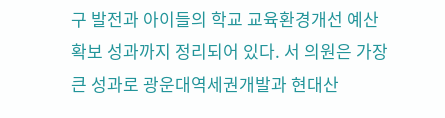구 발전과 아이들의 학교 교육환경개선 예산 확보 성과까지 정리되어 있다. 서 의원은 가장 큰 성과로 광운대역세권개발과 현대산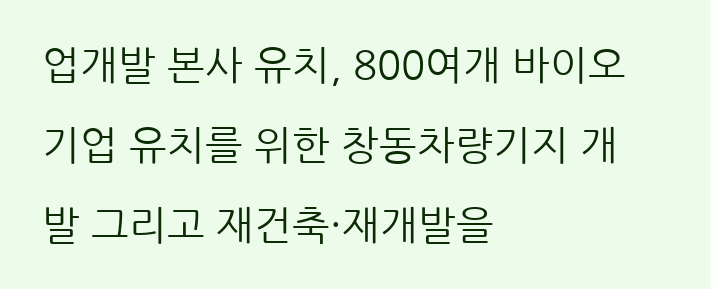업개발 본사 유치, 800여개 바이오기업 유치를 위한 창동차량기지 개발 그리고 재건축·재개발을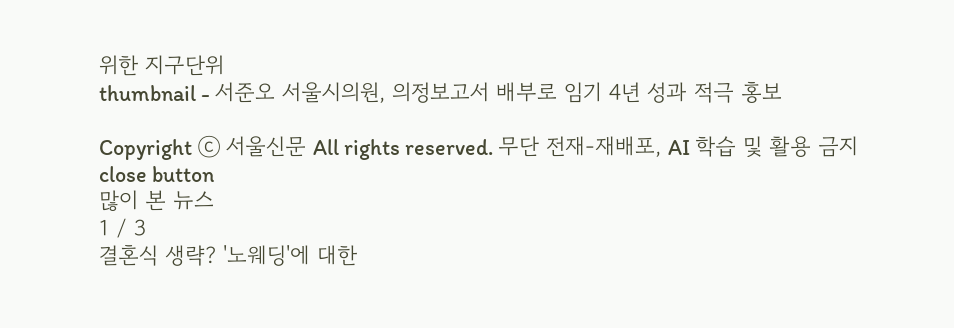위한 지구단위
thumbnail - 서준오 서울시의원, 의정보고서 배부로 임기 4년 성과 적극 홍보

Copyright ⓒ 서울신문 All rights reserved. 무단 전재-재배포, AI 학습 및 활용 금지
close button
많이 본 뉴스
1 / 3
결혼식 생략? '노웨딩'에 대한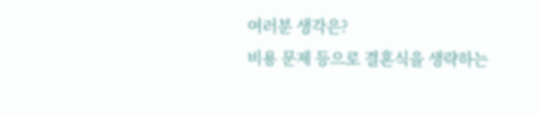여러분 생각은?
비용 문제 등으로 결혼식을 생략하는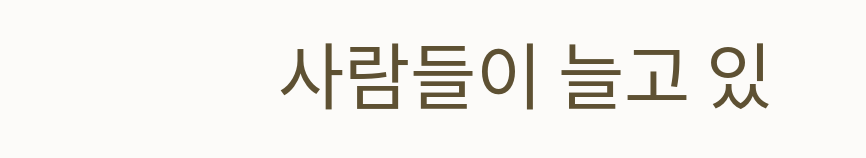사람들이 늘고 있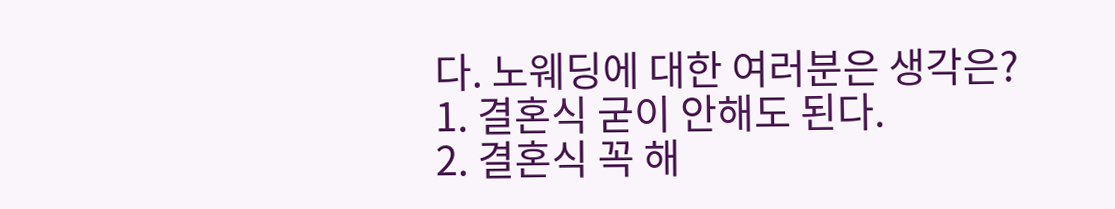다. 노웨딩에 대한 여러분은 생각은?
1. 결혼식 굳이 안해도 된다.
2. 결혼식 꼭 해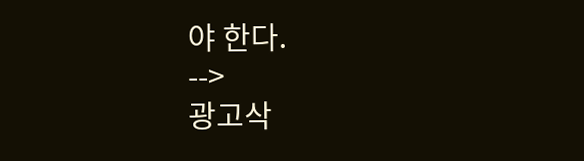야 한다.
-->
광고삭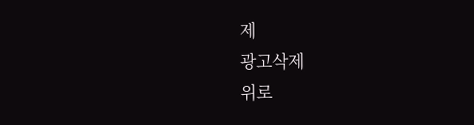제
광고삭제
위로